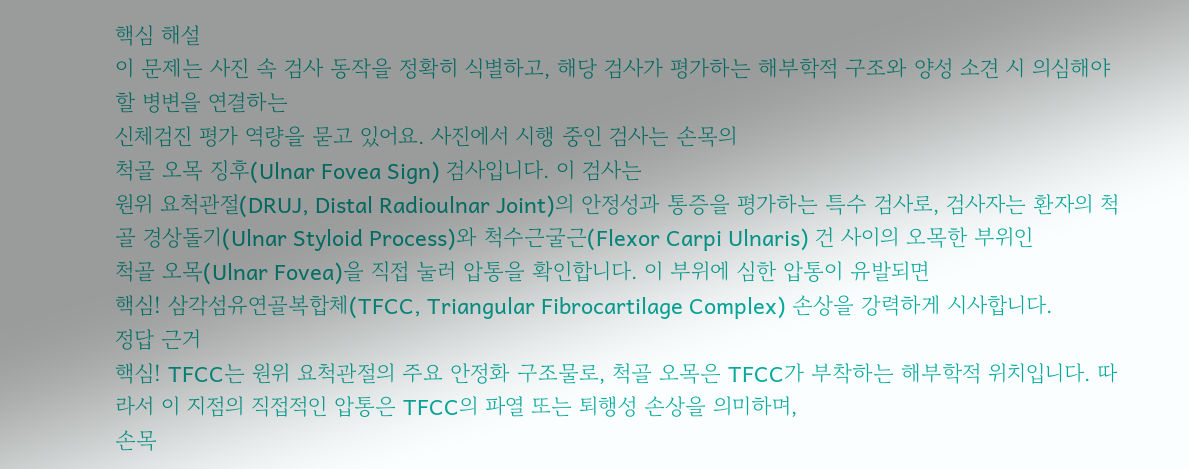핵심 해설
이 문제는 사진 속 검사 동작을 정확히 식별하고, 해당 검사가 평가하는 해부학적 구조와 양성 소견 시 의심해야 할 병변을 연결하는
신체검진 평가 역량을 묻고 있어요. 사진에서 시행 중인 검사는 손목의
척골 오목 징후(Ulnar Fovea Sign) 검사입니다. 이 검사는
원위 요척관절(DRUJ, Distal Radioulnar Joint)의 안정성과 통증을 평가하는 특수 검사로, 검사자는 환자의 척골 경상돌기(Ulnar Styloid Process)와 척수근굴근(Flexor Carpi Ulnaris) 건 사이의 오목한 부위인
척골 오목(Ulnar Fovea)을 직접 눌러 압통을 확인합니다. 이 부위에 심한 압통이 유발되면
핵심! 삼각섬유연골복합체(TFCC, Triangular Fibrocartilage Complex) 손상을 강력하게 시사합니다.
정답 근거
핵심! TFCC는 원위 요척관절의 주요 안정화 구조물로, 척골 오목은 TFCC가 부착하는 해부학적 위치입니다. 따라서 이 지점의 직접적인 압통은 TFCC의 파열 또는 퇴행성 손상을 의미하며,
손목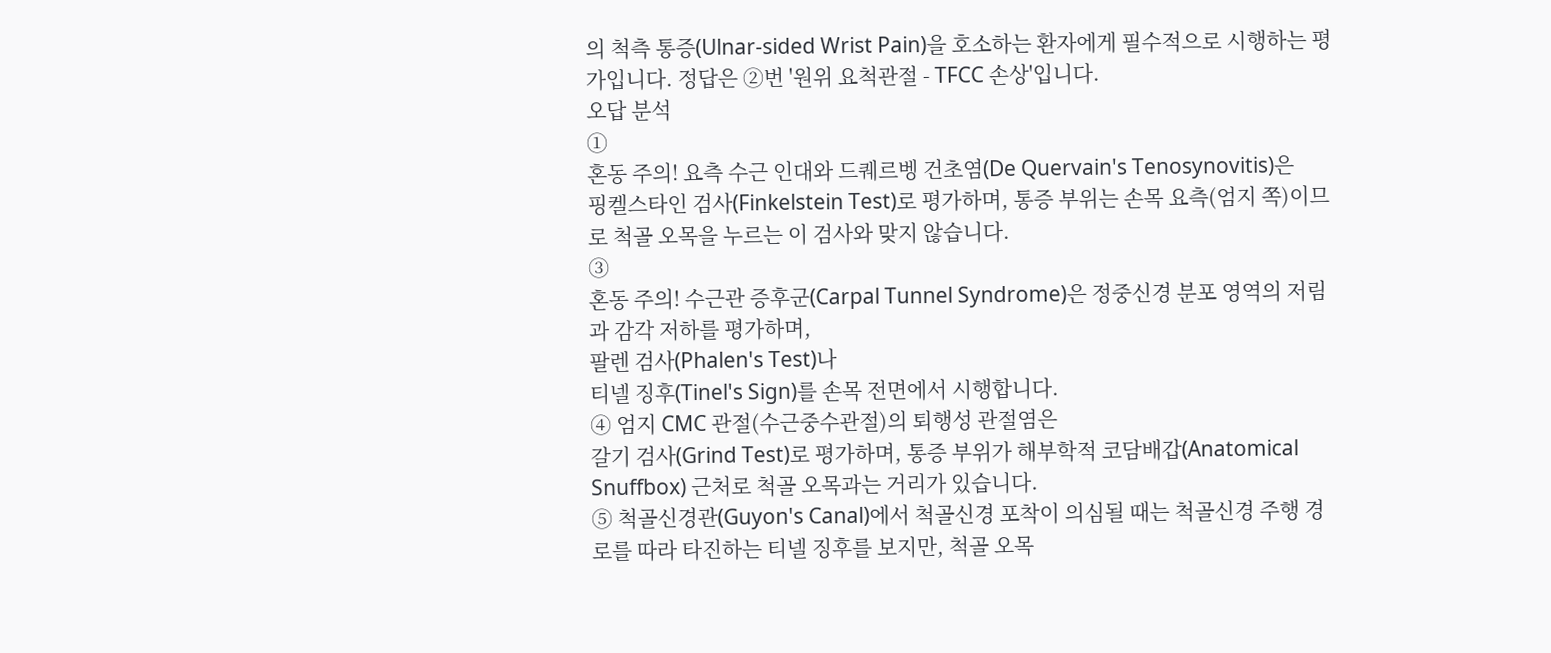의 척측 통증(Ulnar-sided Wrist Pain)을 호소하는 환자에게 필수적으로 시행하는 평가입니다. 정답은 ②번 '원위 요척관절 - TFCC 손상'입니다.
오답 분석
①
혼동 주의! 요측 수근 인대와 드퀘르벵 건초염(De Quervain's Tenosynovitis)은
핑켈스타인 검사(Finkelstein Test)로 평가하며, 통증 부위는 손목 요측(엄지 쪽)이므로 척골 오목을 누르는 이 검사와 맞지 않습니다.
③
혼동 주의! 수근관 증후군(Carpal Tunnel Syndrome)은 정중신경 분포 영역의 저림과 감각 저하를 평가하며,
팔렌 검사(Phalen's Test)나
티넬 징후(Tinel's Sign)를 손목 전면에서 시행합니다.
④ 엄지 CMC 관절(수근중수관절)의 퇴행성 관절염은
갈기 검사(Grind Test)로 평가하며, 통증 부위가 해부학적 코담배갑(Anatomical Snuffbox) 근처로 척골 오목과는 거리가 있습니다.
⑤ 척골신경관(Guyon's Canal)에서 척골신경 포착이 의심될 때는 척골신경 주행 경로를 따라 타진하는 티넬 징후를 보지만, 척골 오목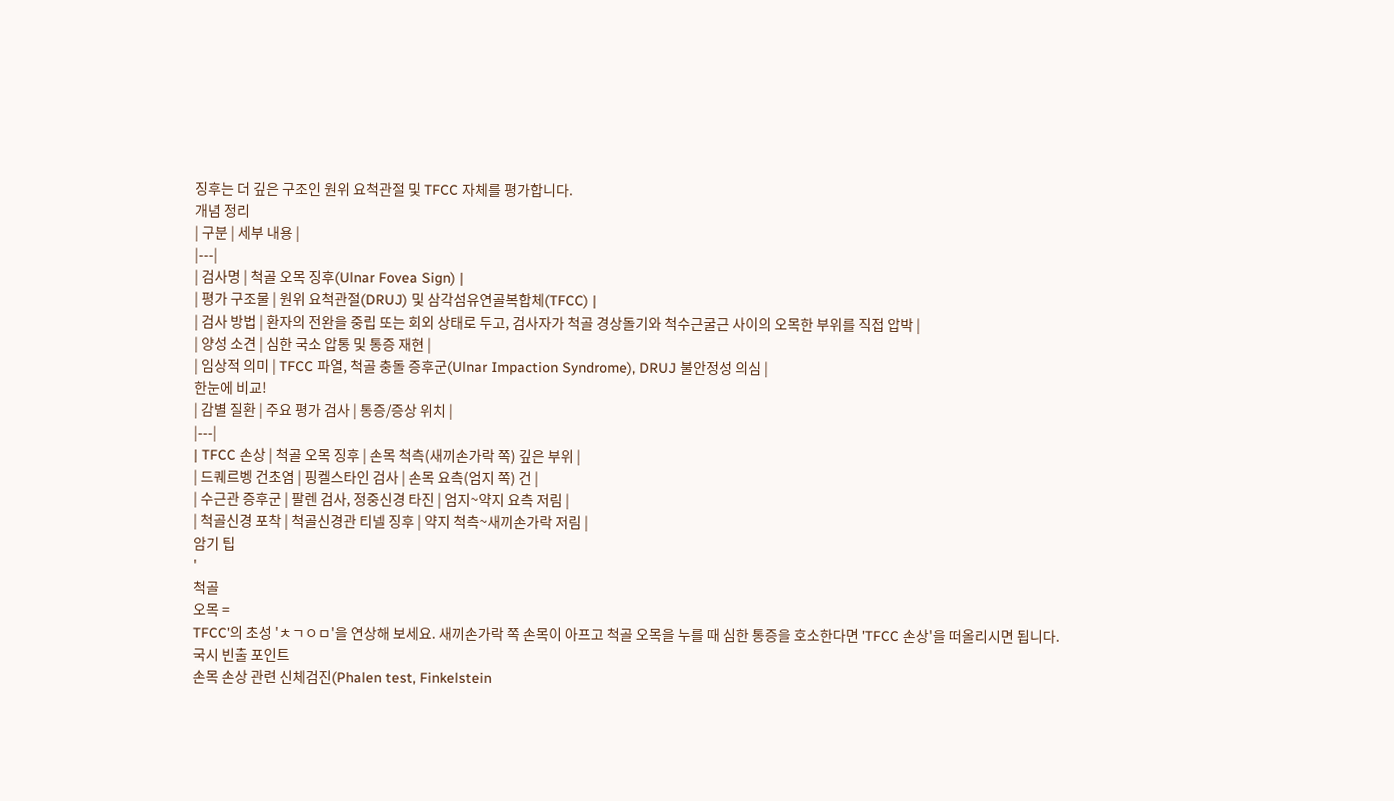징후는 더 깊은 구조인 원위 요척관절 및 TFCC 자체를 평가합니다.
개념 정리
| 구분 | 세부 내용 |
|---|
| 검사명 | 척골 오목 징후(Ulnar Fovea Sign) |
| 평가 구조물 | 원위 요척관절(DRUJ) 및 삼각섬유연골복합체(TFCC) |
| 검사 방법 | 환자의 전완을 중립 또는 회외 상태로 두고, 검사자가 척골 경상돌기와 척수근굴근 사이의 오목한 부위를 직접 압박 |
| 양성 소견 | 심한 국소 압통 및 통증 재현 |
| 임상적 의미 | TFCC 파열, 척골 충돌 증후군(Ulnar Impaction Syndrome), DRUJ 불안정성 의심 |
한눈에 비교!
| 감별 질환 | 주요 평가 검사 | 통증/증상 위치 |
|---|
| TFCC 손상 | 척골 오목 징후 | 손목 척측(새끼손가락 쪽) 깊은 부위 |
| 드퀘르벵 건초염 | 핑켈스타인 검사 | 손목 요측(엄지 쪽) 건 |
| 수근관 증후군 | 팔렌 검사, 정중신경 타진 | 엄지~약지 요측 저림 |
| 척골신경 포착 | 척골신경관 티넬 징후 | 약지 척측~새끼손가락 저림 |
암기 팁
'
척골
오목 =
TFCC'의 초성 'ㅊㄱㅇㅁ'을 연상해 보세요. 새끼손가락 쪽 손목이 아프고 척골 오목을 누를 때 심한 통증을 호소한다면 'TFCC 손상'을 떠올리시면 됩니다.
국시 빈출 포인트
손목 손상 관련 신체검진(Phalen test, Finkelstein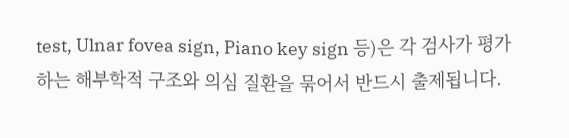test, Ulnar fovea sign, Piano key sign 등)은 각 검사가 평가하는 해부학적 구조와 의심 질환을 묶어서 반드시 출제됩니다.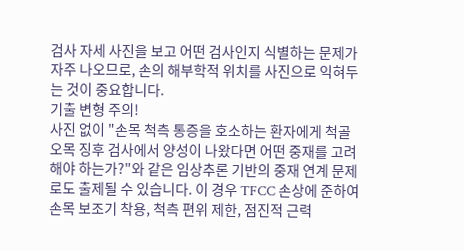검사 자세 사진을 보고 어떤 검사인지 식별하는 문제가 자주 나오므로, 손의 해부학적 위치를 사진으로 익혀두는 것이 중요합니다.
기출 변형 주의!
사진 없이 "손목 척측 통증을 호소하는 환자에게 척골 오목 징후 검사에서 양성이 나왔다면 어떤 중재를 고려해야 하는가?"와 같은 임상추론 기반의 중재 연계 문제로도 출제될 수 있습니다. 이 경우 TFCC 손상에 준하여 손목 보조기 착용, 척측 편위 제한, 점진적 근력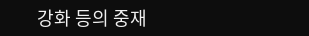강화 등의 중재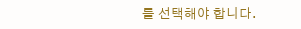를 선택해야 합니다.